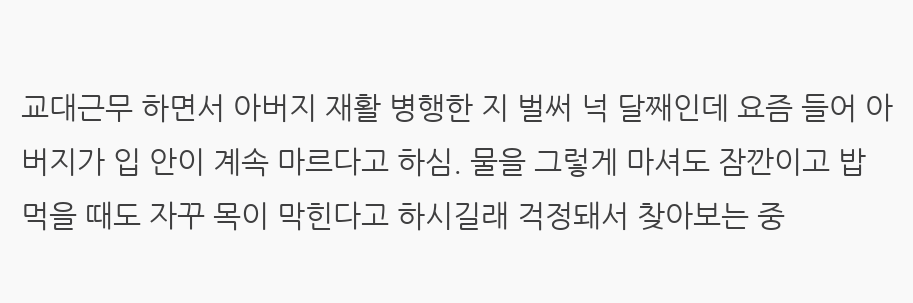교대근무 하면서 아버지 재활 병행한 지 벌써 넉 달째인데 요즘 들어 아버지가 입 안이 계속 마르다고 하심. 물을 그렇게 마셔도 잠깐이고 밥 먹을 때도 자꾸 목이 막힌다고 하시길래 걱정돼서 찾아보는 중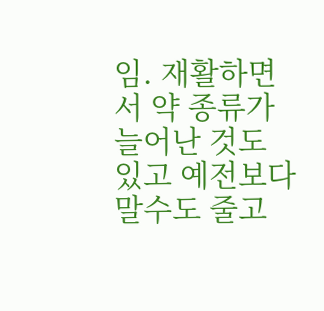임. 재활하면서 약 종류가 늘어난 것도 있고 예전보다 말수도 줄고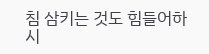침 삼키는 것도 힘들어하시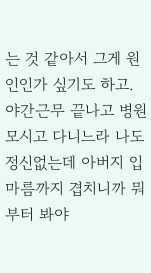는 것 같아서 그게 원인인가 싶기도 하고. 야간근무 끝나고 병원 모시고 다니느라 나도 정신없는데 아버지 입마름까지 겹치니까 뭐부터 봐야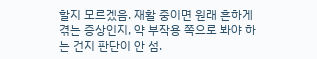할지 모르겠음. 재활 중이면 원래 흔하게 겪는 증상인지, 약 부작용 쪽으로 봐야 하는 건지 판단이 안 섬.